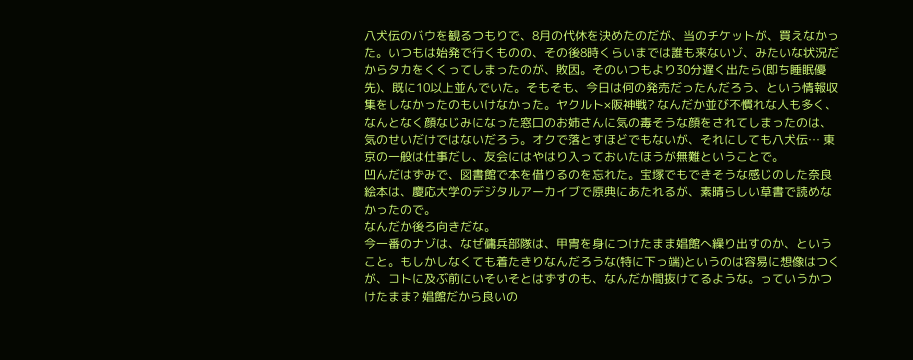八犬伝のバウを観るつもりで、8月の代休を決めたのだが、当のチケットが、買えなかった。いつもは始発で行くものの、その後8時くらいまでは誰も来ないゾ、みたいな状況だからタカをくくってしまったのが、敗因。そのいつもより30分遅く出たら(即ち睡眠優先)、既に10以上並んでいた。そもそも、今日は何の発売だったんだろう、という情報収集をしなかったのもいけなかった。ヤクルト×阪神戦? なんだか並び不慣れな人も多く、なんとなく顔なじみになった窓口のお姉さんに気の毒そうな顔をされてしまったのは、気のせいだけではないだろう。オクで落とすほどでもないが、それにしても八犬伝… 東京の一般は仕事だし、友会にはやはり入っておいたほうが無難ということで。
凹んだはずみで、図書館で本を借りるのを忘れた。宝塚でもできそうな感じのした奈良絵本は、慶応大学のデジタルアーカイブで原典にあたれるが、素晴らしい草書で読めなかったので。
なんだか後ろ向きだな。
今一番のナゾは、なぜ傭兵部隊は、甲冑を身につけたまま娼館へ繰り出すのか、ということ。もしかしなくても着たきりなんだろうな(特に下っ端)というのは容易に想像はつくが、コトに及ぶ前にいそいそとはずすのも、なんだか間抜けてるような。っていうかつけたまま? 娼館だから良いの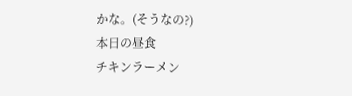かな。(そうなの?)
本日の昼食
チキンラーメン